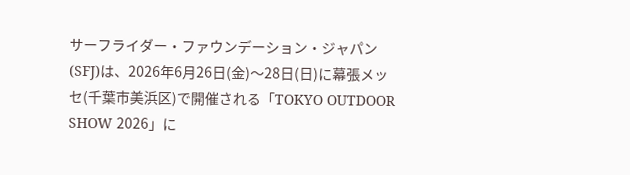サーフライダー・ファウンデーション・ジャパン(SFJ)は、2026年6月26日(金)〜28日(日)に幕張メッセ(千葉市美浜区)で開催される「TOKYO OUTDOOR SHOW 2026」に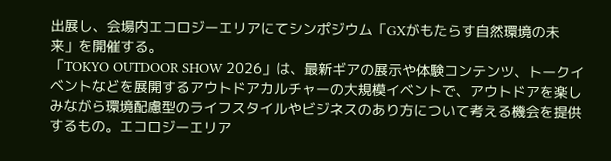出展し、会場内エコロジーエリアにてシンポジウム「GXがもたらす自然環境の未来」を開催する。
「TOKYO OUTDOOR SHOW 2026」は、最新ギアの展示や体験コンテンツ、トークイベントなどを展開するアウトドアカルチャーの大規模イベントで、アウトドアを楽しみながら環境配慮型のライフスタイルやビジネスのあり方について考える機会を提供するもの。エコロジーエリア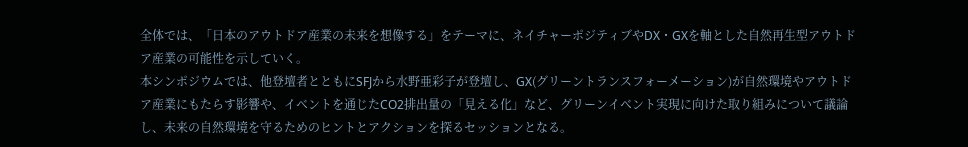全体では、「日本のアウトドア産業の未来を想像する」をテーマに、ネイチャーポジティブやDX・GXを軸とした自然再生型アウトドア産業の可能性を示していく。
本シンポジウムでは、他登壇者とともにSFJから水野亜彩子が登壇し、GX(グリーントランスフォーメーション)が自然環境やアウトドア産業にもたらす影響や、イベントを通じたCO2排出量の「見える化」など、グリーンイベント実現に向けた取り組みについて議論し、未来の自然環境を守るためのヒントとアクションを探るセッションとなる。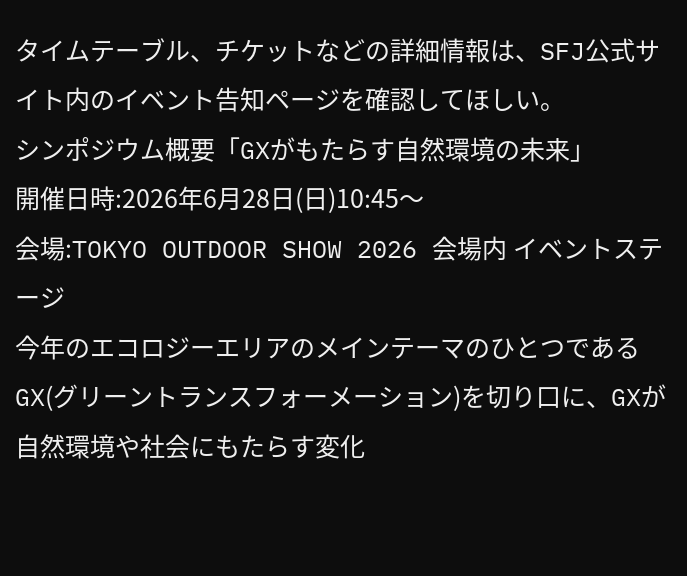タイムテーブル、チケットなどの詳細情報は、SFJ公式サイト内のイベント告知ページを確認してほしい。
シンポジウム概要「GXがもたらす自然環境の未来」
開催日時:2026年6月28日(日)10:45〜
会場:TOKYO OUTDOOR SHOW 2026 会場内 イベントステージ
今年のエコロジーエリアのメインテーマのひとつであるGX(グリーントランスフォーメーション)を切り口に、GXが自然環境や社会にもたらす変化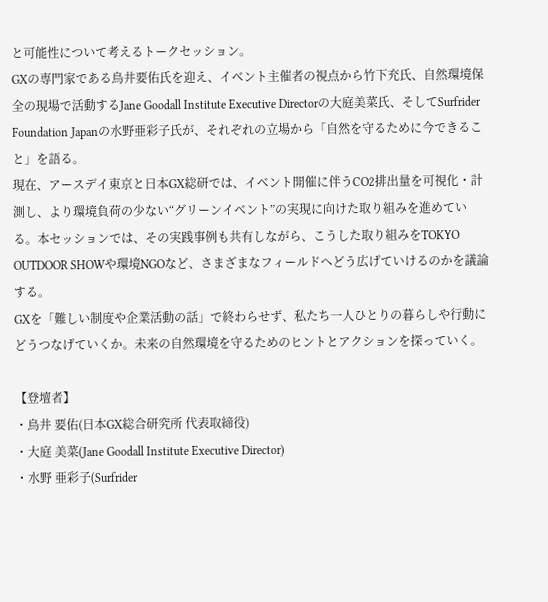と可能性について考えるトークセッション。
GXの専門家である鳥井要佑氏を迎え、イベント主催者の視点から竹下充氏、自然環境保全の現場で活動するJane Goodall Institute Executive Directorの大庭美菜氏、そしてSurfrider Foundation Japanの水野亜彩子氏が、それぞれの立場から「自然を守るために今できること」を語る。
現在、アースデイ東京と日本GX総研では、イベント開催に伴うCO2排出量を可視化・計測し、より環境負荷の少ない“グリーンイベント”の実現に向けた取り組みを進めている。本セッションでは、その実践事例も共有しながら、こうした取り組みをTOKYO OUTDOOR SHOWや環境NGOなど、さまざまなフィールドへどう広げていけるのかを議論する。
GXを「難しい制度や企業活動の話」で終わらせず、私たち一人ひとりの暮らしや行動にどうつなげていくか。未来の自然環境を守るためのヒントとアクションを探っていく。

【登壇者】
・鳥井 要佑(日本GX総合研究所 代表取締役)
・大庭 美菜(Jane Goodall Institute Executive Director)
・水野 亜彩子(Surfrider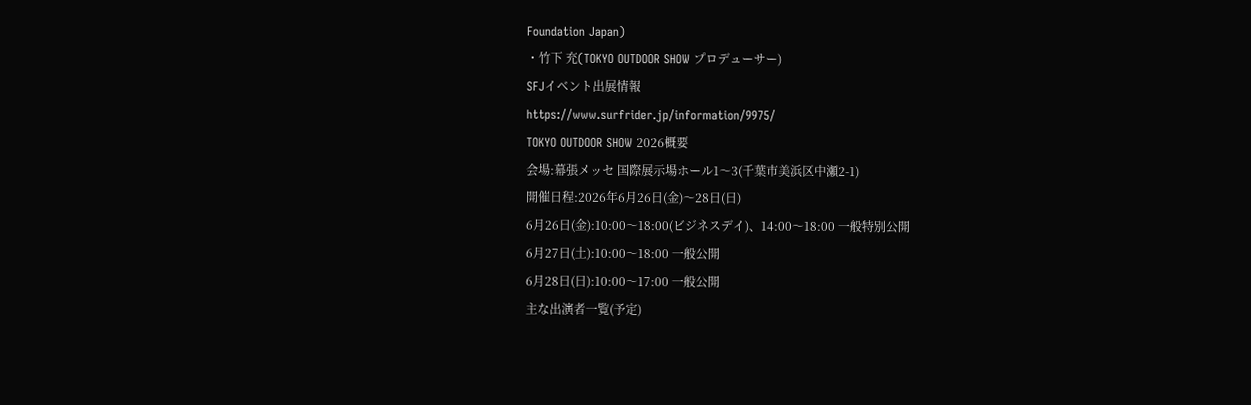Foundation Japan)
・竹下 充(TOKYO OUTDOOR SHOW プロデューサー)
SFJイベント出展情報
https://www.surfrider.jp/information/9975/
TOKYO OUTDOOR SHOW 2026概要
会場:幕張メッセ 国際展示場ホール1〜3(千葉市美浜区中瀬2-1)
開催日程:2026年6月26日(金)〜28日(日)
6月26日(金):10:00〜18:00(ビジネスデイ)、14:00〜18:00 一般特別公開
6月27日(土):10:00〜18:00 一般公開
6月28日(日):10:00〜17:00 一般公開
主な出演者一覧(予定)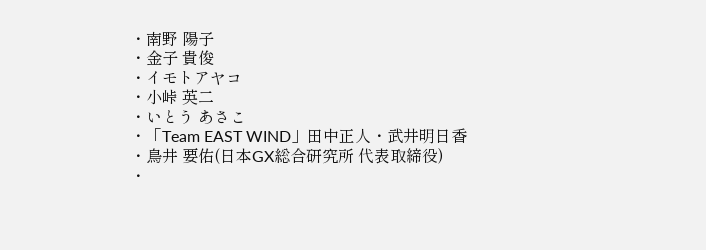・南野 陽子
・金子 貴俊
・イモトアヤコ
・小峠 英二
・いとう あさこ
・「Team EAST WIND」田中正人・武井明日香
・鳥井 要佑(日本GX総合研究所 代表取締役)
・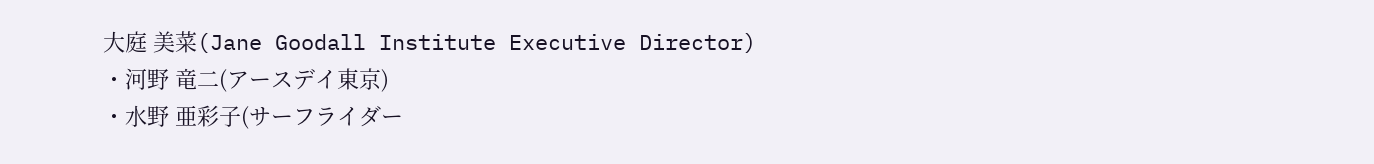大庭 美菜(Jane Goodall Institute Executive Director)
・河野 竜二(アースデイ東京)
・水野 亜彩子(サーフライダー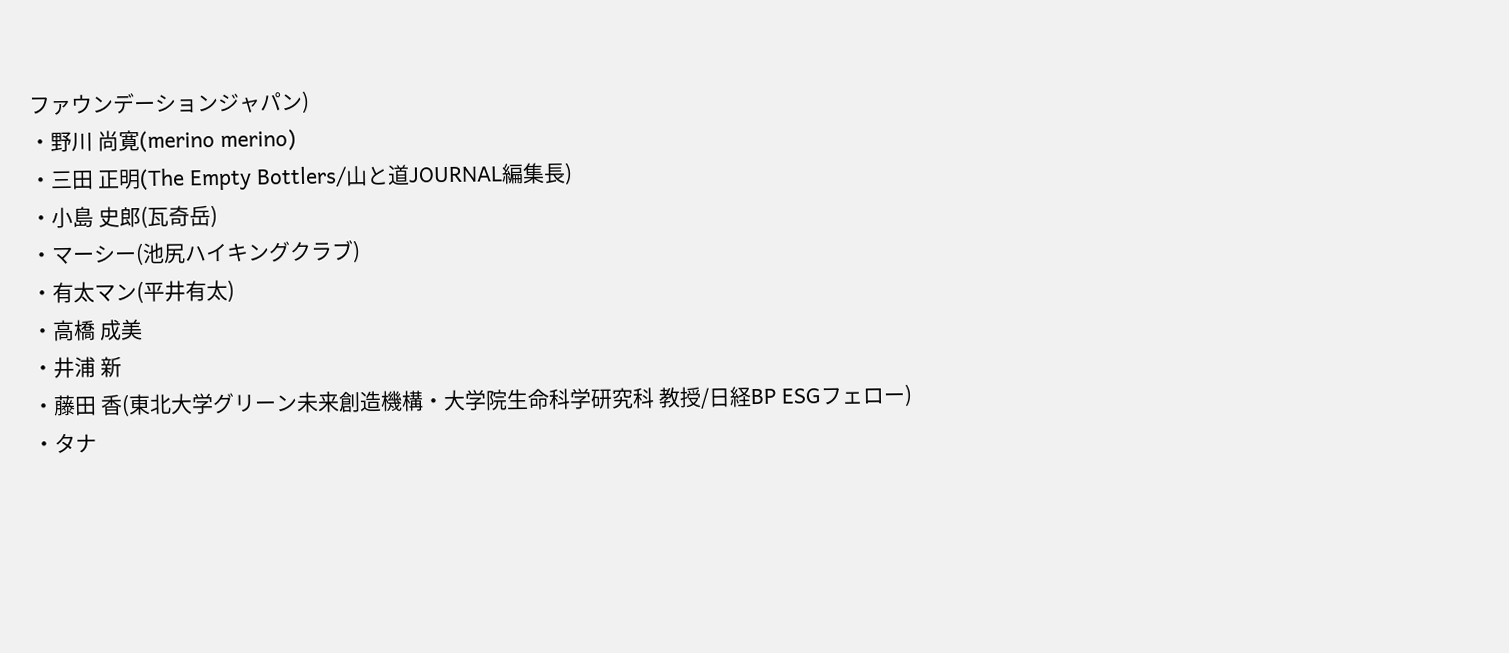ファウンデーションジャパン)
・野川 尚寛(merino merino)
・三田 正明(The Empty Bottlers/山と道JOURNAL編集長)
・小島 史郎(瓦奇岳)
・マーシー(池尻ハイキングクラブ)
・有太マン(平井有太)
・高橋 成美
・井浦 新
・藤田 香(東北大学グリーン未来創造機構・大学院生命科学研究科 教授/日経BP ESGフェロー)
・タナ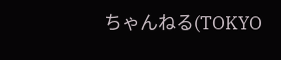ちゃんねる(TOKYO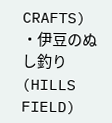CRAFTS)
・伊豆のぬし釣り(HILLS FIELD)